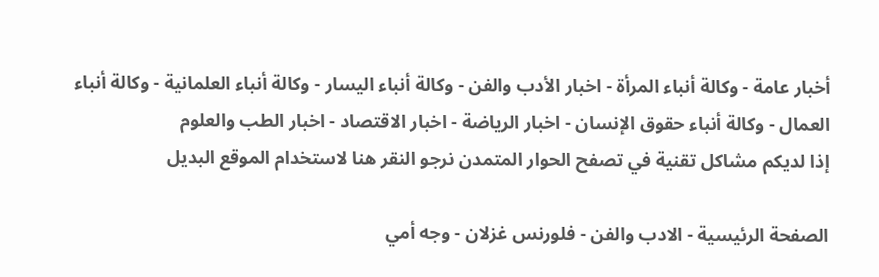أخبار عامة - وكالة أنباء المرأة - اخبار الأدب والفن - وكالة أنباء اليسار - وكالة أنباء العلمانية - وكالة أنباء العمال - وكالة أنباء حقوق الإنسان - اخبار الرياضة - اخبار الاقتصاد - اخبار الطب والعلوم
إذا لديكم مشاكل تقنية في تصفح الحوار المتمدن نرجو النقر هنا لاستخدام الموقع البديل

الصفحة الرئيسية - الادب والفن - فلورنس غزلان - وجه أمي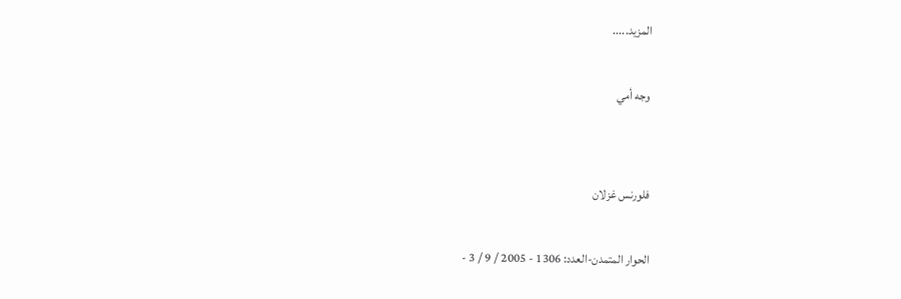المزيد.....

وجه أمي


فلورنس غزلان

الحوار المتمدن-العدد: 1306 - 2005 / 9 / 3 -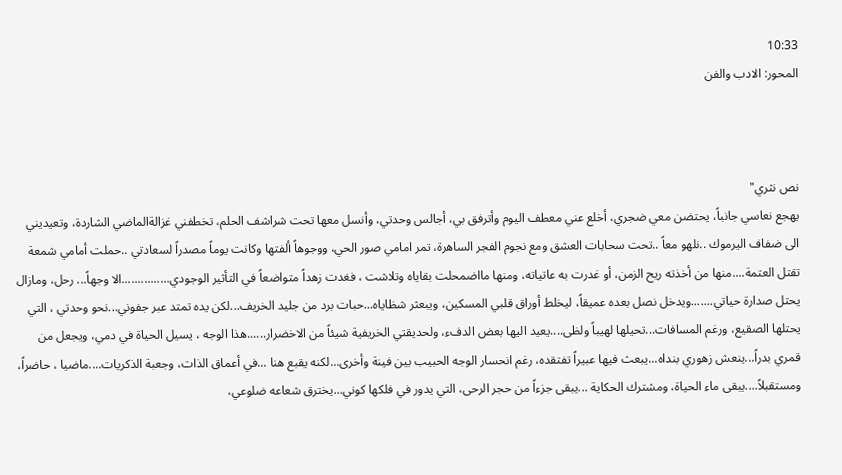10:33
المحور: الادب والفن



نص نثري"
يهجع نعاسي جانباً، يحتضن معي ضجري، أخلع عني معطف اليوم وأترفق بي، أجالس وحدتي، وأنسل معها تحت شراشف الحلم، تخطفني غزالةالماضي الشاردة، وتعيديني الى ضفاف اليرموك ..نلهو معاً ..تحت سحابات العشق ومع نجوم الفجر الساهرة، تمر امامي صور الحي، ووجوهاً ألفتها وكانت يوماً مصدراً لسعادتي ..حملت أمامي شمعة تقتل العتمة....منها من أخذته ريح الزمن، أو غدرت به عاتياته، ومنها مااضمحلت بقاياه وتلاشت ، فغدت زهداً متواضعاً في التأثير الوجودي...............الا وجهاً... رحل، ومازال يحتل صدارة حياتي.......ويدخل نصل بعده عميقاً، ليخلط أوراق قلبي المسكين، ويبعثر شظاياه...حبات برد من جليد الخريف...لكن يده تمتد عبر جفوني...نحو وحدتي ، التي يحتلها الصقيع، ورغم المسافات...تحيلها لهيباً ولظى....يعيد اليها بعض الدفء، ولحديقتي الخريفية شيئاً من الاخضرار......هذا الوجه ، يسيل الحياة في دمي، ويجعل من قمري بدراً...ينعش زهوري بنداه...يبعث فيها عبيراً تفتقده، رغم انحسار الوجه الحبيب بين فينة وأخرى...لكنه يقبع هنا ...في أعماق الذات، وجعبة الذكريات....ماضيا ، حاضراً، ومستقبلاً....يبقى ماء الحياة، ومشترك الحكاية ...يبقى جزءاً من حجر الرحى، التي يدور في فلكها كوني...يخترق شعاعه ضلوعي،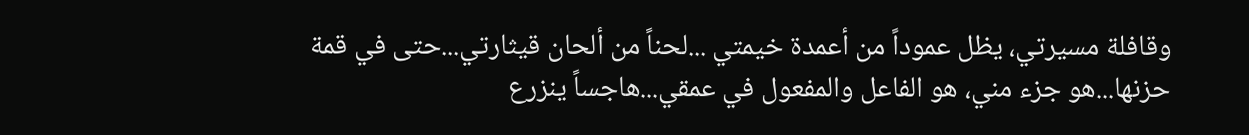وقافلة مسيرتي، يظل عموداً من أعمدة خيمتي ...لحناً من ألحان قيثارتي...حتى في قمة حزنها...هو جزء مني، هو الفاعل والمفعول في عمقي...هاجساً ينزرع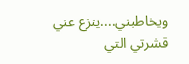ويخاطبني....ينزع عني قشرتي التي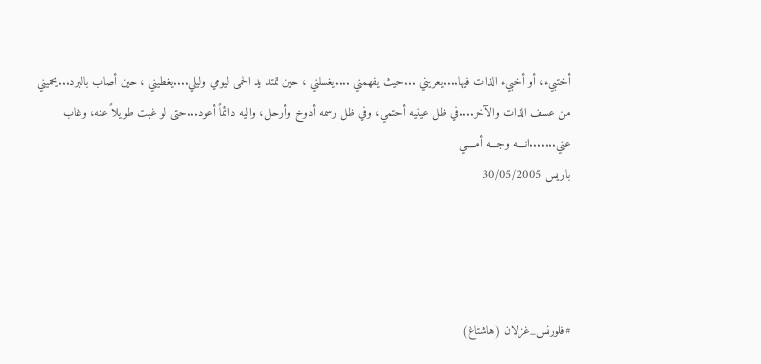أختبيء، أو أخبيء الذات فيها....يعريني ...حيث يفهمني ....يغسلني ، حين تمتد يد الحمى ليومي وليلي....يغطيني ، حين أصاب بالبرد...يحميني من عسف الذات والآخر....في ظل عينيه أحتمي، وفي ظل رسمه أدوخ وأرحل، واليه دائماً أعود...حتى لو غبت طويلاً عنه، وغاب عني.......انـــه وجـــه أمــــي
باريس 30/05/2005




#فلورنس_غزلان (هاشتاغ)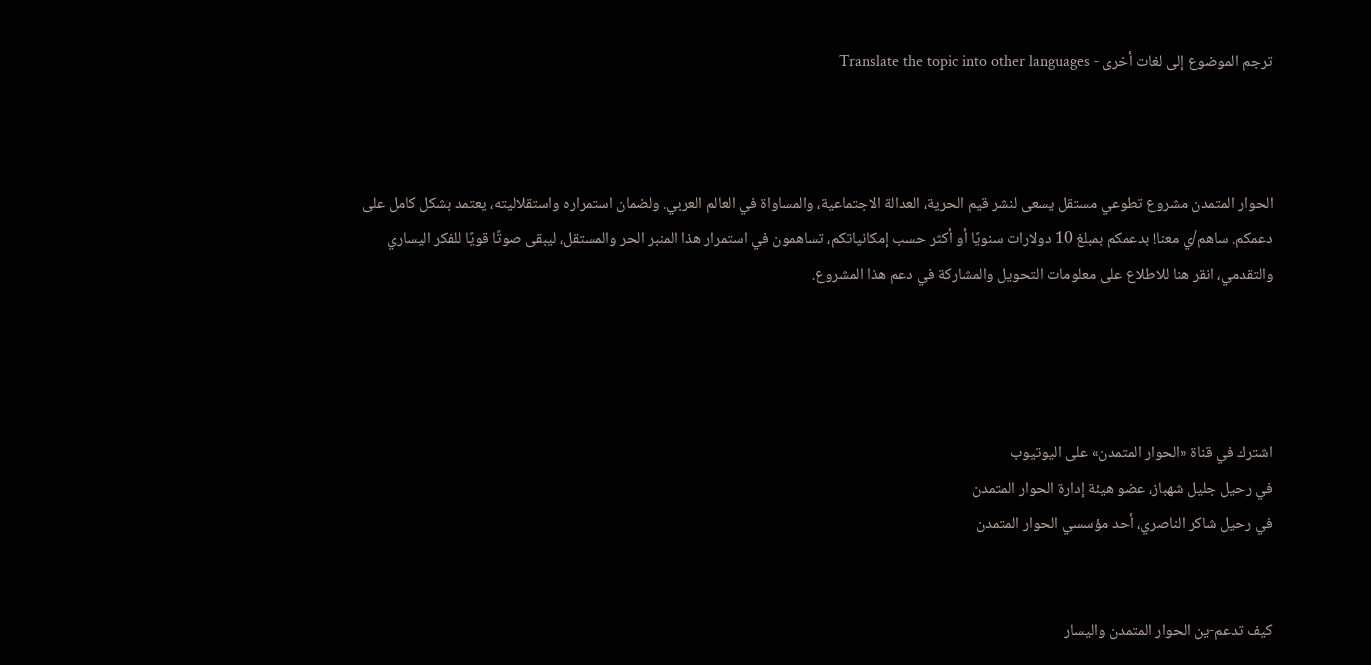ترجم الموضوع إلى لغات أخرى - Translate the topic into other languages



الحوار المتمدن مشروع تطوعي مستقل يسعى لنشر قيم الحرية، العدالة الاجتماعية، والمساواة في العالم العربي. ولضمان استمراره واستقلاليته، يعتمد بشكل كامل على دعمكم. ساهم/ي معنا! بدعمكم بمبلغ 10 دولارات سنويًا أو أكثر حسب إمكانياتكم، تساهمون في استمرار هذا المنبر الحر والمستقل، ليبقى صوتًا قويًا للفكر اليساري والتقدمي، انقر هنا للاطلاع على معلومات التحويل والمشاركة في دعم هذا المشروع.




اشترك في قناة «الحوار المتمدن» على اليوتيوب
في رحيل جليل شهباز، عضو هيئة إدارة الحوار المتمدن
في رحيل شاكر الناصري، أحد مؤسسي الحوار المتمدن


كيف تدعم-ين الحوار المتمدن واليسار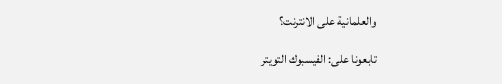والعلمانية على الانترنت؟

تابعونا على: الفيسبوك التويتر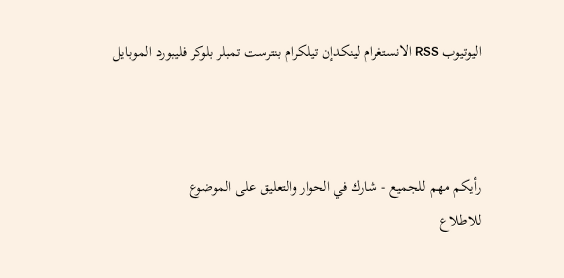اليوتيوب RSS الانستغرام لينكدإن تيلكرام بنترست تمبلر بلوكر فليبورد الموبايل



رأيكم مهم للجميع - شارك في الحوار والتعليق على الموضوع
للاطلاع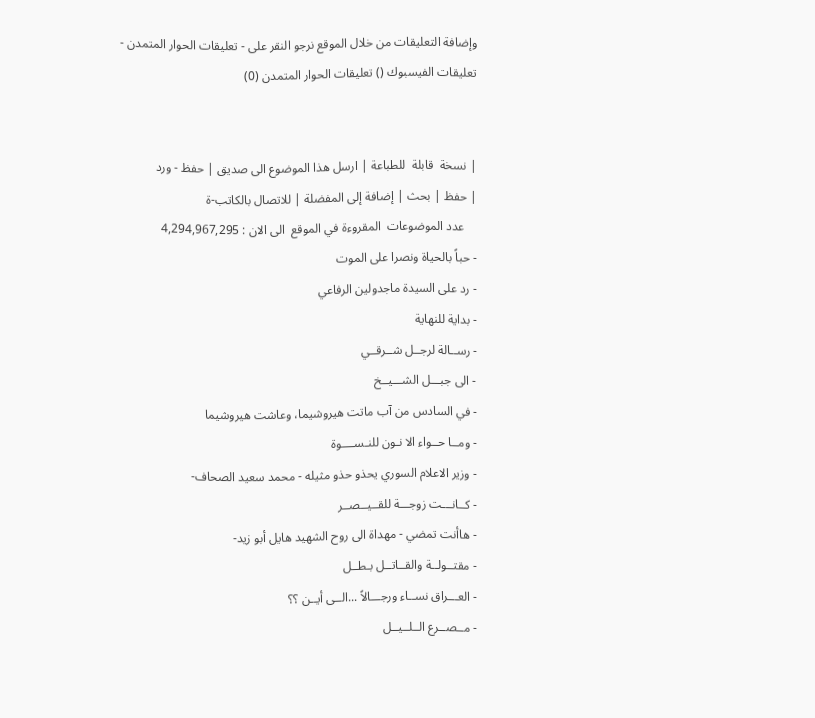وإضافة التعليقات من خلال الموقع نرجو النقر على - تعليقات الحوار المتمدن -
تعليقات الفيسبوك () تعليقات الحوار المتمدن (0)


| نسخة  قابلة  للطباعة | ارسل هذا الموضوع الى صديق | حفظ - ورد
| حفظ | بحث | إضافة إلى المفضلة | للاتصال بالكاتب-ة
    عدد الموضوعات  المقروءة في الموقع  الى الان : 4,294,967,295
- حباً بالحياة ونصرا على الموت
- رد على السيدة ماجدولين الرفاعي
- بداية للنهاية
- رســالة لرجــل شــرقــي
- الى جبـــل الشـــيــخ
- في السادس من آب ماتت هيروشيما، وعاشت هيروشيما
- ومــا حــواء الا نـون للنـســــوة
- وزير الاعلام السوري يحذو حذو مثيله - محمد سعيد الصحاف-
- كــانـــت زوجـــة للقــيــصــر
- هاأنت تمضي - مهداة الى روح الشهيد هايل أبو زيد-
- مقتــولــة والقــاتــل بـطــل
- العـــراق نســاء ورجـــالاً ...الــى أيــن ؟؟
- مــصــرع الــلــيــل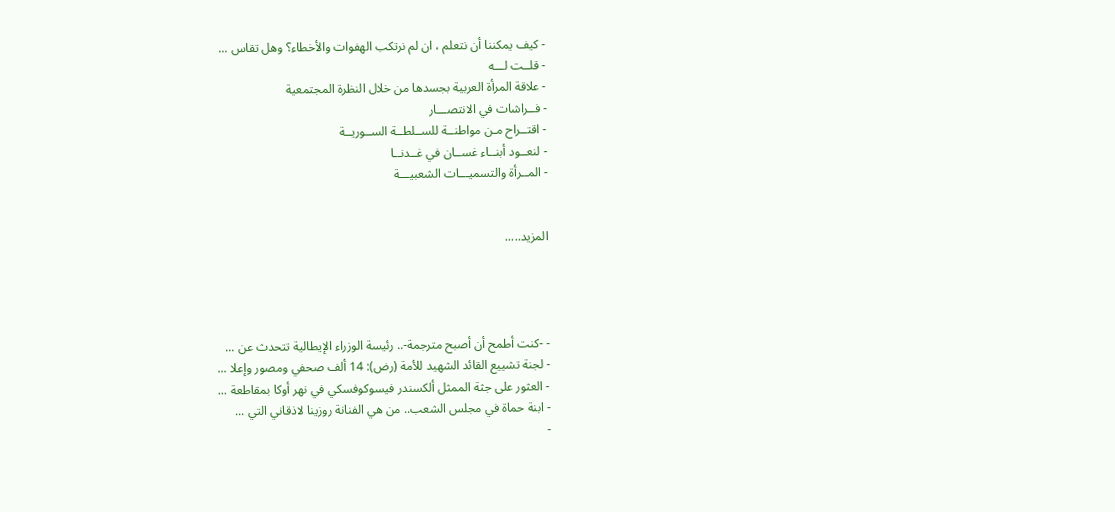- كيف يمكننا أن نتعلم ، ان لم نرتكب الهفوات والأخطاء؟ وهل تقاس ...
- قلــت لـــه
- علاقة المرأة العربية بجسدها من خلال النظرة المجتمعية
- فــراشات في الانتصـــار
- اقتــراح مـن مواطنــة للســلطــة الســوريــة
- لنعــود أبنــاء غســان في غــدنــا
- المــرأة والتسميـــات الشعبيـــة


المزيد.....




- -كنت أطمح أن أصبح مترجمة-.. رئيسة الوزراء الإيطالية تتحدث عن ...
- لجنة تشييع القائد الشهيد للأمة (رض): 14 ألف صحفي ومصور وإعلا ...
- العثور على جثة الممثل ألكسندر فيسوكوفسكي في نهر أوكا بمقاطعة ...
- ابنة حماة في مجلس الشعب.. من هي الفنانة روزينا لاذقاني التي ...
-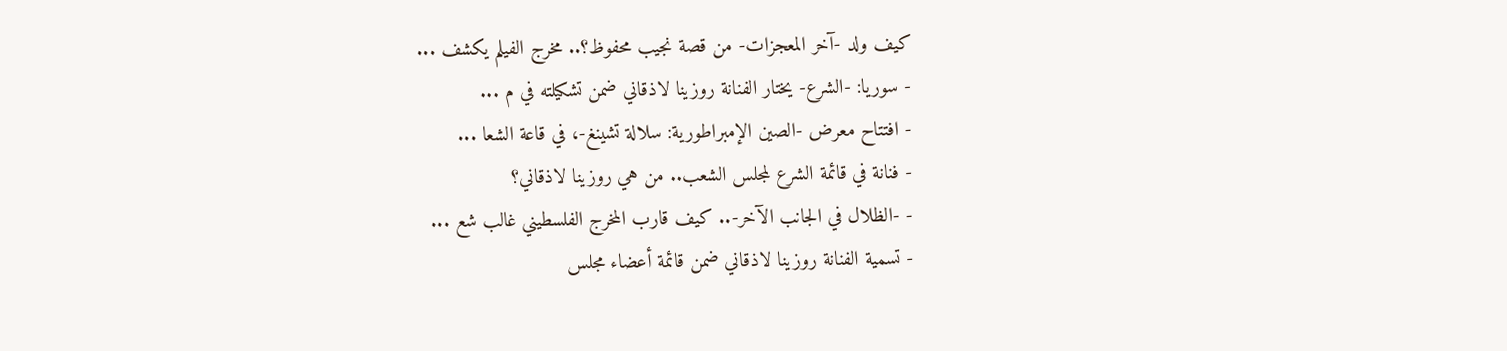كيف ولد -آخر المعجزات- من قصة نجيب محفوظ؟.. مخرج الفيلم يكشف ...
- سوريا: -الشرع- يختار الفنانة روزينا لاذقاني ضمن تشكيلته في م ...
- افتتاح معرض -الصين الإمبراطورية: سلالة تشينغ-، في قاعة الشعا ...
- فنانة في قائمة الشرع لمجلس الشعب.. من هي روزينا لاذقاني؟
- -الظلال في الجانب الآخر-.. كيف قارب المخرج الفلسطيني غالب شع ...
- تسمية الفنانة روزينا لاذقاني ضمن قائمة أعضاء مجلس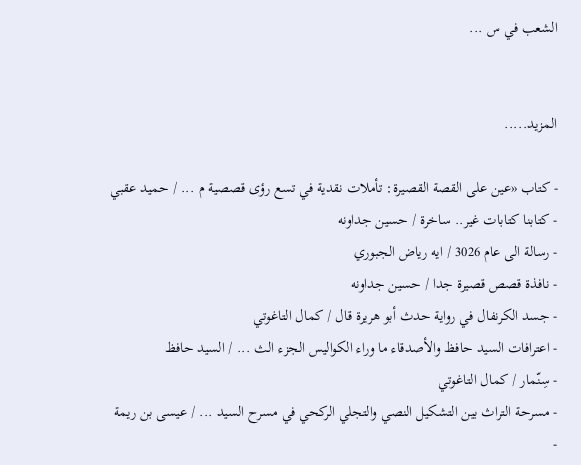الشعب في س ...


المزيد.....

- كتاب «عين على القصة القصيرة: تأملات نقدية في تسع رؤى قصصية م ... / حميد عقبي
- كتابنا كتابات غير.. ساخرة / حسين جداونه
- رسالة الى عام 3026 / ايه رياض الجبوري
- نافذة قصص قصيرة جدا / حسين جداونه
- جسد الكرنفال في رواية حدث أبو هريرة قال / كمال التاغوتي
- اعترافات السيد حافظ والأصدقاء ما وراء الكواليس الجزء الث ... / السيد حافظ
- سِنّمار / كمال التاغوتي
- مسرحة التراث بين التشكيل النصي والتجلي الركحي في مسرح السيد ... / عيسى بن ريمة
-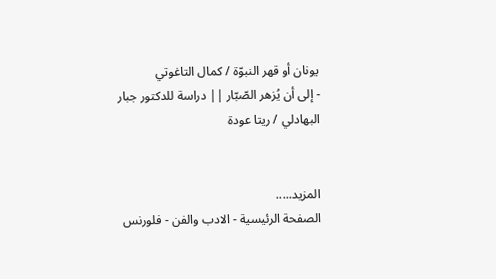يونان أو قهر النبوّة / كمال التاغوتي
- إلى أن يُزهر الصّبّار || دراسة للدكتور جبار البهادلي / ريتا عودة


المزيد.....
الصفحة الرئيسية - الادب والفن - فلورنس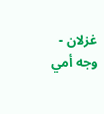غزلان - وجه أمي